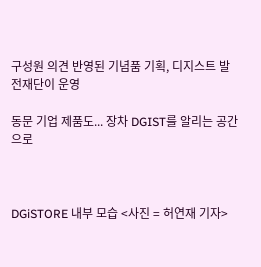구성원 의견 반영된 기념품 기획, 디지스트 발전재단이 운영

동문 기업 제품도... 장차 DGIST를 알리는 공간으로



DGiSTORE 내부 모습 <사진 = 허연재 기자>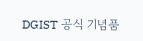DGIST 공식 기념품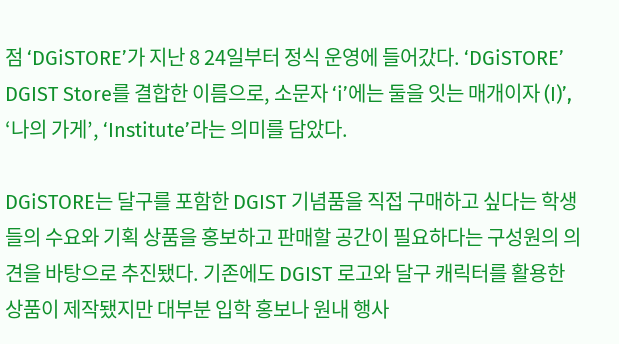점 ‘DGiSTORE’가 지난 8 24일부터 정식 운영에 들어갔다. ‘DGiSTORE’ DGIST Store를 결합한 이름으로, 소문자 ‘i’에는 둘을 잇는 매개이자 (I)’, ‘나의 가게’, ‘Institute’라는 의미를 담았다.

DGiSTORE는 달구를 포함한 DGIST 기념품을 직접 구매하고 싶다는 학생들의 수요와 기획 상품을 홍보하고 판매할 공간이 필요하다는 구성원의 의견을 바탕으로 추진됐다. 기존에도 DGIST 로고와 달구 캐릭터를 활용한 상품이 제작됐지만 대부분 입학 홍보나 원내 행사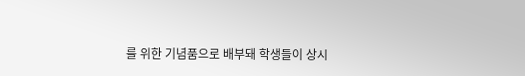를 위한 기념품으로 배부돼 학생들이 상시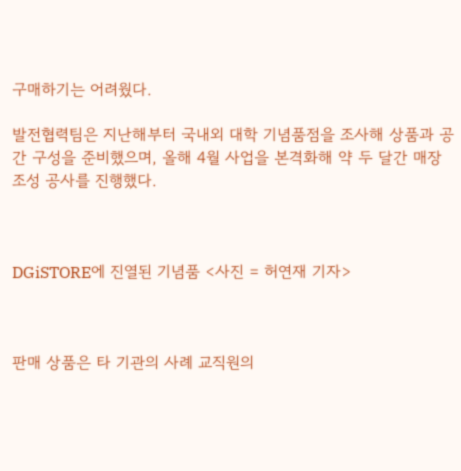구매하기는 어려웠다.

발전협력팀은 지난해부터 국내외 대학 기념품점을 조사해 상품과 공간 구성을 준비했으며, 올해 4월 사업을 본격화해 약 두 달간 매장 조성 공사를 진행했다.



DGiSTORE에 진열된 기념품 <사진 = 허연재 기자>



판매 상품은 타 기관의 사례 교직원의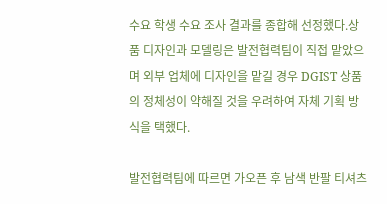수요 학생 수요 조사 결과를 종합해 선정했다.상품 디자인과 모델링은 발전협력팀이 직접 맡았으며 외부 업체에 디자인을 맡길 경우 DGIST 상품의 정체성이 약해질 것을 우려하여 자체 기획 방식을 택했다.

발전협력팀에 따르면 가오픈 후 남색 반팔 티셔츠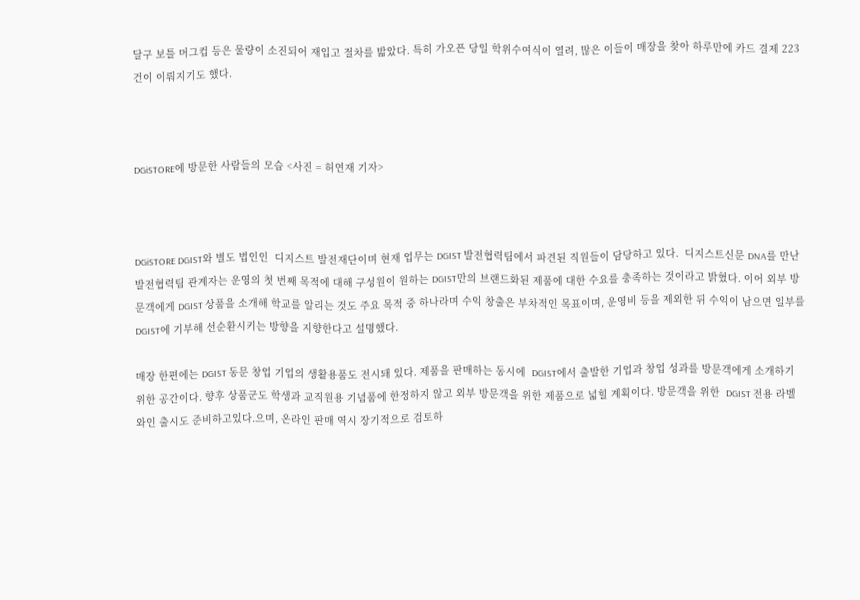달구 보틀 머그컵 등은 물량이 소진되어 재입고 절차를 밟았다. 특히 가오픈 당일 학위수여식이 열려, 많은 이들이 매장을 찾아 하루만에 카드 결제 223건이 이뤄지기도 했다.



DGiSTORE에 방문한 사람들의 모습 <사진 = 허연재 기자>



DGiSTORE DGIST와 별도 법인인  디지스트 발전재단이며 현재 업무는 DGIST 발전협력팀에서 파견된 직원들이 담당하고 있다.  디지스트신문 DNA를 만난 발전협력팀 관계자는 운영의 첫 번째 목적에 대해 구성원이 원하는 DGIST만의 브랜드화된 제품에 대한 수요를 충족하는 것이라고 밝혔다. 이어 외부 방문객에게 DGIST 상품을 소개해 학교를 알리는 것도 주요 목적 중 하나라며 수익 창출은 부차적인 목표이며, 운영비 등을 제외한 뒤 수익이 남으면 일부를 DGIST에 기부해 선순환시키는 방향을 지향한다고 설명했다.

매장 한편에는 DGIST 동문 창업 기업의 생활용품도 전시돼 있다. 제품을 판매하는 동시에  DGIST에서 출발한 기업과 창업 성과를 방문객에게 소개하기 위한 공간이다. 향후 상품군도 학생과 교직원용 기념품에 한정하지 않고 외부 방문객을 위한 제품으로 넓힐 계획이다. 방문객을 위한  DGIST 전용 라벨 와인 출시도 준비하고있다.으며, 온라인 판매 역시 장기적으로 검토하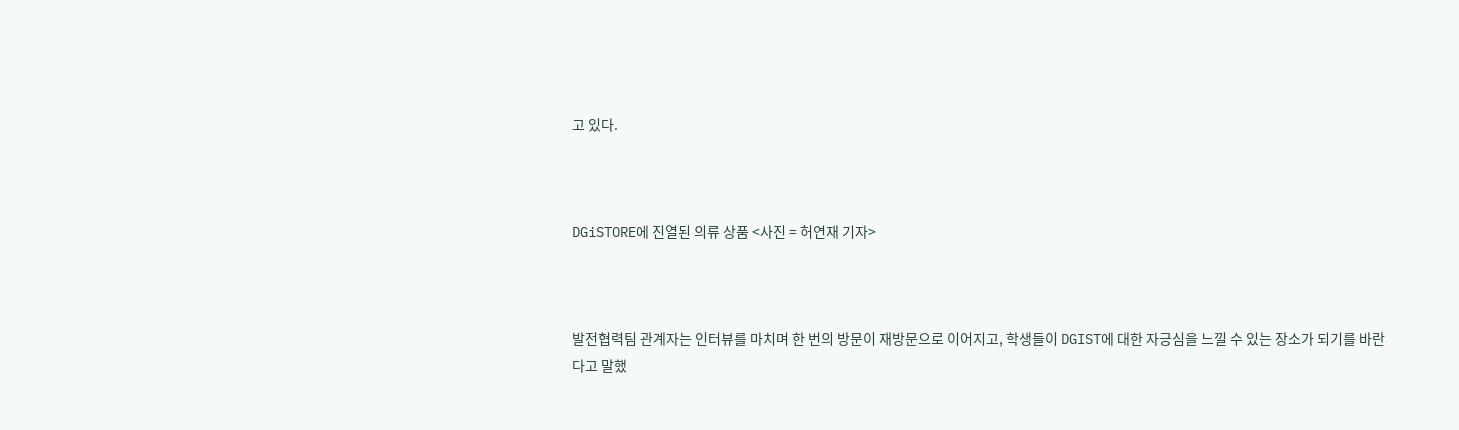고 있다.



DGiSTORE에 진열된 의류 상품 <사진 = 허연재 기자>



발전협력팀 관계자는 인터뷰를 마치며 한 번의 방문이 재방문으로 이어지고, 학생들이 DGIST에 대한 자긍심을 느낄 수 있는 장소가 되기를 바란다고 말했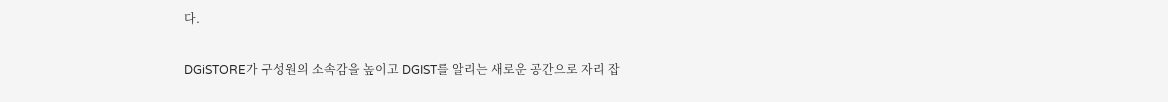다.

DGiSTORE가 구성원의 소속감을 높이고 DGIST를 알리는 새로운 공간으로 자리 잡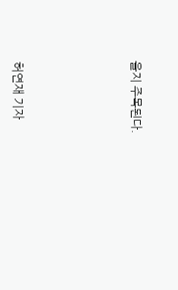을지 주목된다.





허연재 기자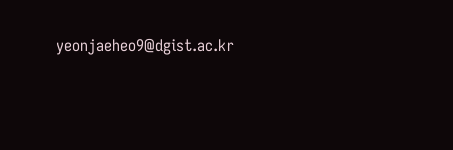yeonjaeheo9@dgist.ac.kr